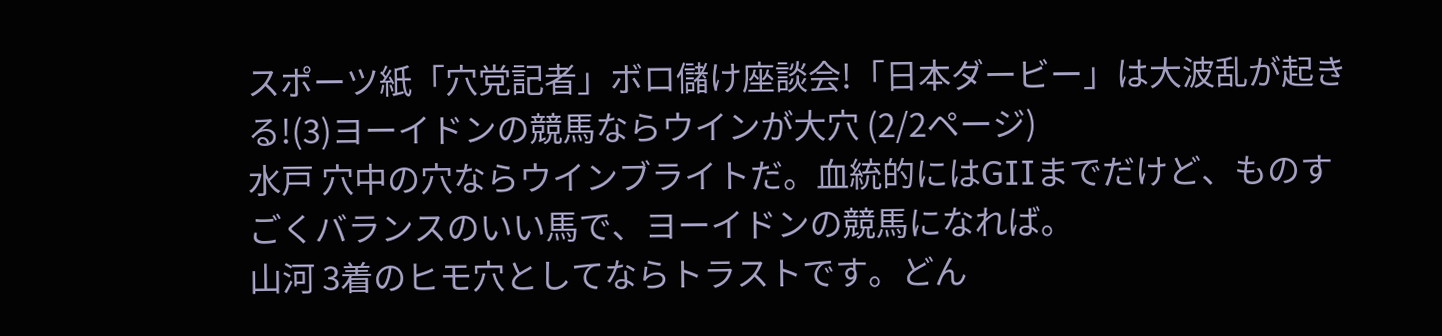スポーツ紙「穴党記者」ボロ儲け座談会!「日本ダービー」は大波乱が起きる!(3)ヨーイドンの競馬ならウインが大穴 (2/2ページ)
水戸 穴中の穴ならウインブライトだ。血統的にはGIIまでだけど、ものすごくバランスのいい馬で、ヨーイドンの競馬になれば。
山河 3着のヒモ穴としてならトラストです。どん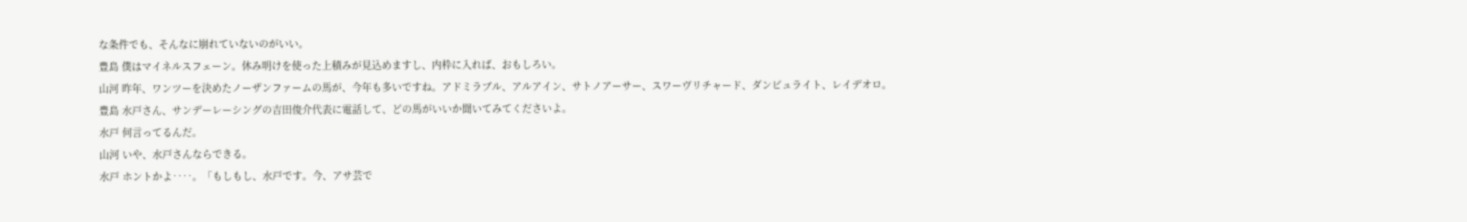な条件でも、そんなに崩れていないのがいい。
豊島 僕はマイネルスフェーン。休み明けを使った上積みが見込めますし、内枠に入れば、おもしろい。
山河 昨年、ワンツーを決めたノーザンファームの馬が、今年も多いですね。アドミラブル、アルアイン、サトノアーサー、スワーヴリチャード、ダンビュライト、レイデオロ。
豊島 水戸さん、サンデーレーシングの吉田俊介代表に電話して、どの馬がいいか聞いてみてくださいよ。
水戸 何言ってるんだ。
山河 いや、水戸さんならできる。
水戸 ホントかよ‥‥。「もしもし、水戸です。今、アサ芸で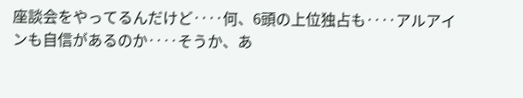座談会をやってるんだけど‥‥何、6頭の上位独占も‥‥アルアインも自信があるのか‥‥そうか、あ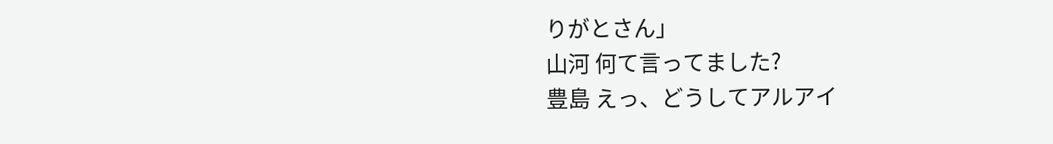りがとさん」
山河 何て言ってました?
豊島 えっ、どうしてアルアイ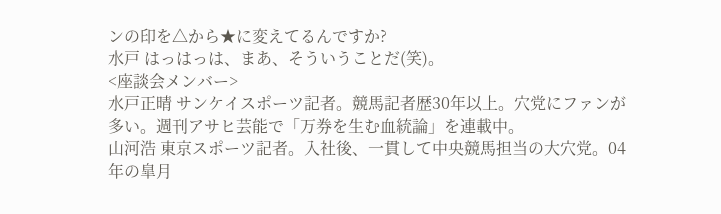ンの印を△から★に変えてるんですか?
水戸 はっはっは、まあ、そういうことだ(笑)。
<座談会メンバー>
水戸正晴 サンケイスポーツ記者。競馬記者歴30年以上。穴党にファンが多い。週刊アサヒ芸能で「万券を生む血統論」を連載中。
山河浩 東京スポーツ記者。入社後、一貫して中央競馬担当の大穴党。04年の皐月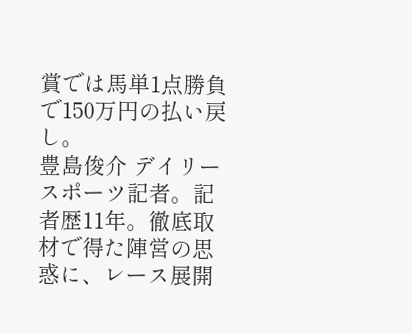賞では馬単1点勝負で150万円の払い戻し。
豊島俊介 デイリースポーツ記者。記者歴11年。徹底取材で得た陣営の思惑に、レース展開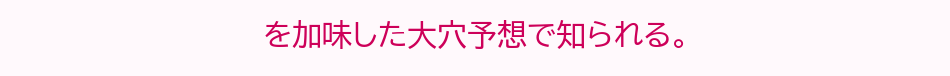を加味した大穴予想で知られる。